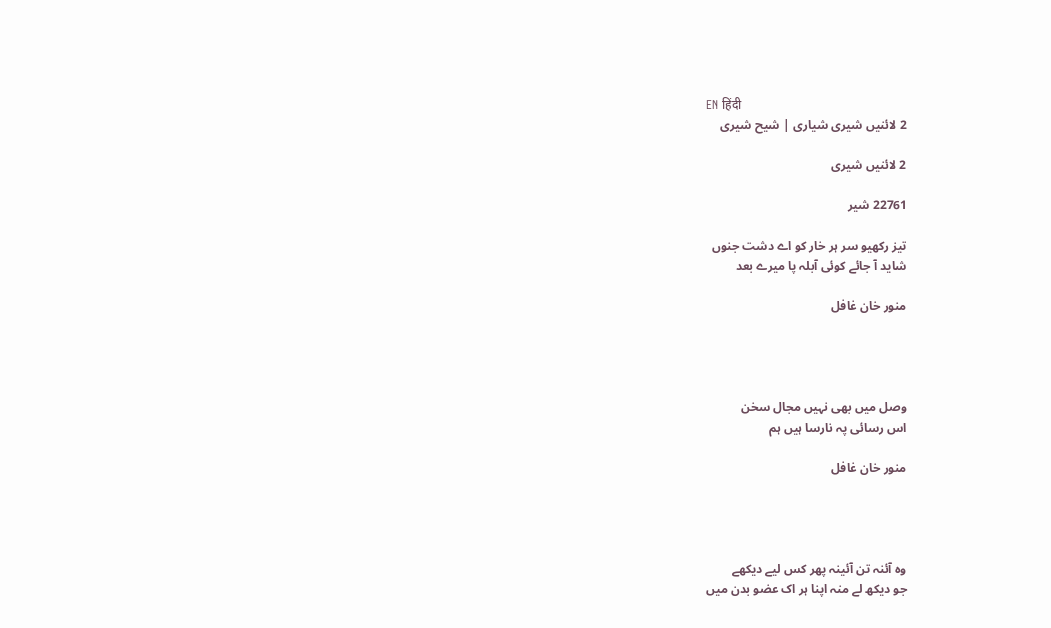EN हिंदी
2 لائنیں شیری شیاری | شیح شیری

2 لائنیں شیری

22761 شیر

تیز رکھیو سر ہر خار کو اے دشت جنوں
شاید آ جائے کوئی آبلہ پا میرے بعد

منور خان غافل




وصل میں بھی نہیں مجال‌ سخن
اس رسائی پہ نارسا ہیں ہم

منور خان غافل




وہ آئنہ تن آئینہ پھر کس لیے دیکھے
جو دیکھ لے منہ اپنا ہر اک عضو بدن میں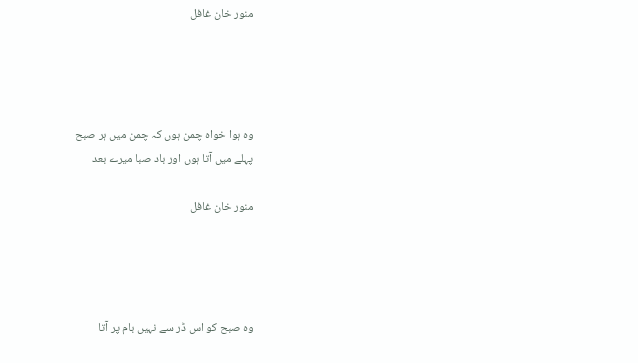منور خان غافل




وہ ہوا خواہ چمن ہوں کہ چمن میں ہر صبح
پہلے میں آتا ہوں اور باد صبا میرے بعد

منور خان غافل




وہ صبح کو اس ڈر سے نہیں بام پر آتا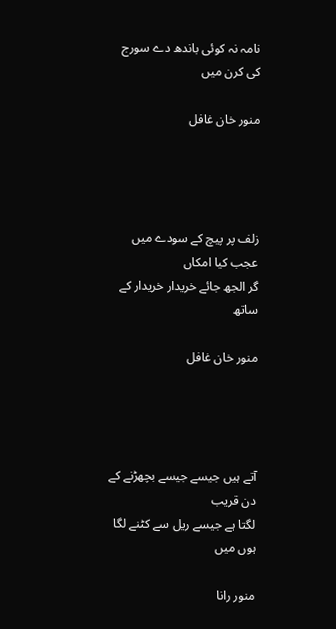نامہ نہ کوئی باندھ دے سورج کی کرن میں

منور خان غافل




زلف پر پیچ کے سودے میں عجب کیا امکاں
گر الجھ جائے خریدار خریدار کے ساتھ

منور خان غافل




آتے ہیں جیسے جیسے بچھڑنے کے دن قریب
لگتا ہے جیسے ریل سے کٹنے لگا ہوں میں

منور رانا